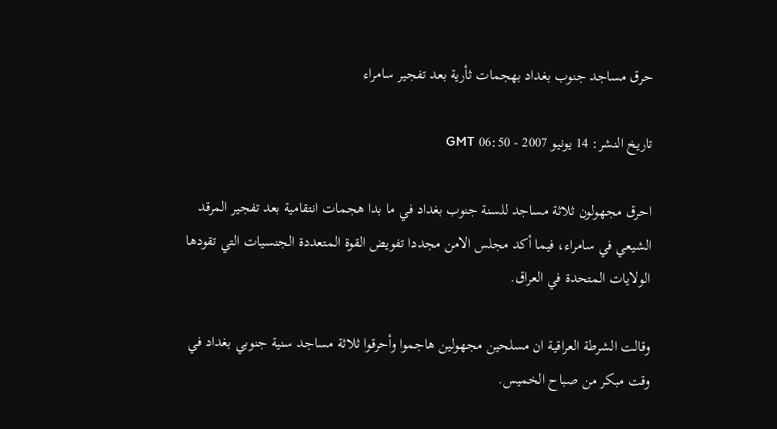حرق مساجد جنوب بغداد بهجمات ثأرية بعد تفجير سامراء

تاريخ النشر: 14 يونيو 2007 - 06:50 GMT

احرق مجهولون ثلاثة مساجد للسنة جنوب بغداد في ما بدا هجمات انتقامية بعد تفجير المرقد الشيعي في سامراء، فيما أكد مجلس الامن مجددا تفويض القوة المتعددة الجنسيات التي تقودها الولايات المتحدة في العراق.

وقالت الشرطة العراقية ان مسلحين مجهولين هاجموا وأحرقوا ثلاثة مساجد سنية جنوبي بغداد في وقت مبكر من صباح الخميس.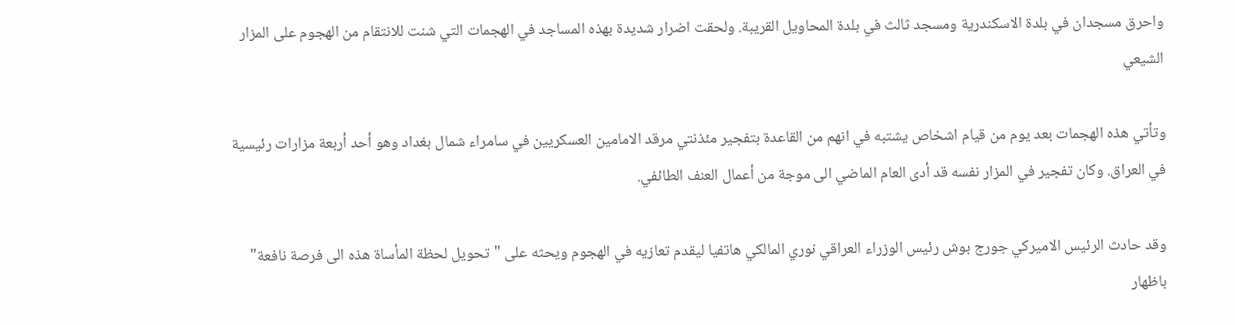واحرق مسجدان في بلدة الاسكندرية ومسجد ثالث في بلدة المحاويل القريبة. ولحقت اضرار شديدة بهذه المساجد في الهجمات التي شنت للانتقام من الهجوم على المزار الشيعي

وتأتي هذه الهجمات بعد يوم من قيام اشخاص يشتبه في انهم من القاعدة بتفجير مئذنتي مرقد الامامين العسكريين في سامراء شمال بغداد وهو أحد أربعة مزارات رئيسية في العراق. وكان تفجير في المزار نفسه قد أدى العام الماضي الى موجة من أعمال العنف الطائفي.

وقد حادث الرئيس الاميركي جورج بوش رئيس الوزراء العراقي نوري المالكي هاتفيا ليقدم تعازيه في الهجوم ويحثه على "تحويل لحظة المأساة هذه الى فرصة نافعة" باظهار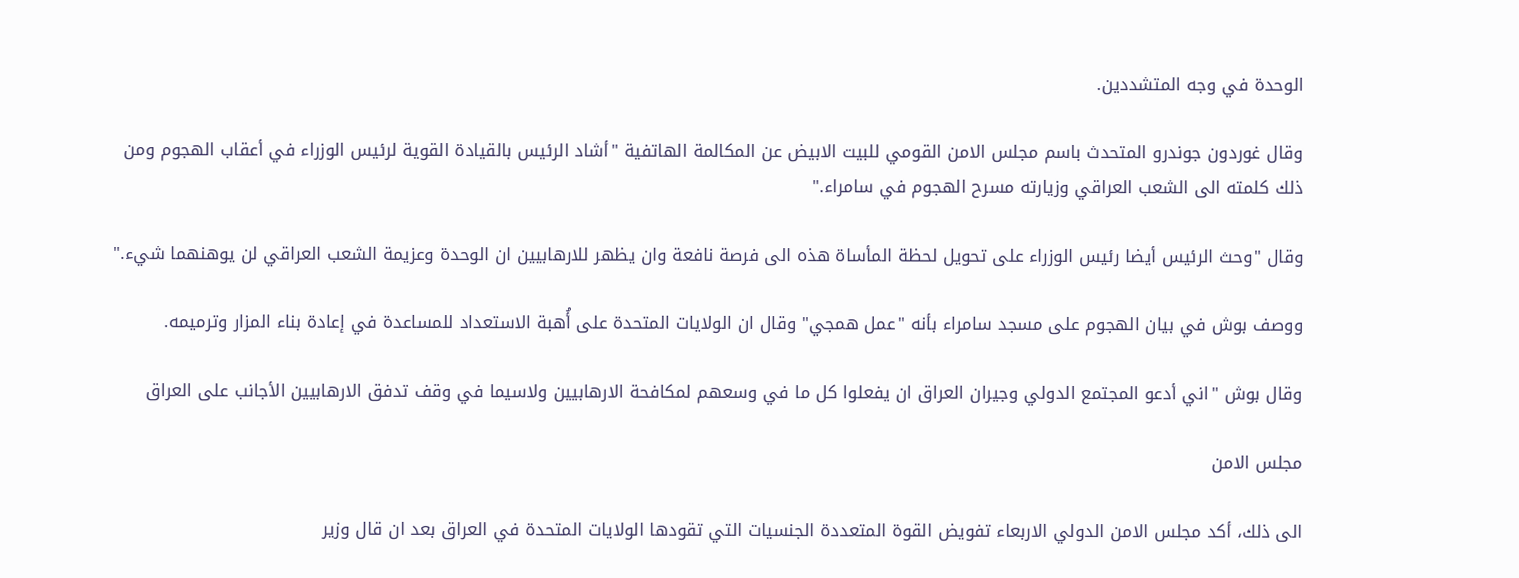الوحدة في وجه المتشددين.

وقال غوردون جوندرو المتحدث باسم مجلس الامن القومي للبيت الابيض عن المكالمة الهاتفية "أشاد الرئيس بالقيادة القوية لرئيس الوزراء في أعقاب الهجوم ومن ذلك كلمته الى الشعب العراقي وزيارته مسرح الهجوم في سامراء."

وقال "وحث الرئيس أيضا رئيس الوزراء على تحويل لحظة المأساة هذه الى فرصة نافعة وان يظهر للارهابيين ان الوحدة وعزيمة الشعب العراقي لن يوهنهما شيء."

ووصف بوش في بيان الهجوم على مسجد سامراء بأنه "عمل همجي" وقال ان الولايات المتحدة على أُهبة الاستعداد للمساعدة في إعادة بناء المزار وترميمه.

وقال بوش "اني أدعو المجتمع الدولي وجيران العراق ان يفعلوا كل ما في وسعهم لمكافحة الارهابيين ولاسيما في وقف تدفق الارهابيين الأجانب على العراق

مجلس الامن

الى ذلك، أكد مجلس الامن الدولي الاربعاء تفويض القوة المتعددة الجنسيات التي تقودها الولايات المتحدة في العراق بعد ان قال وزير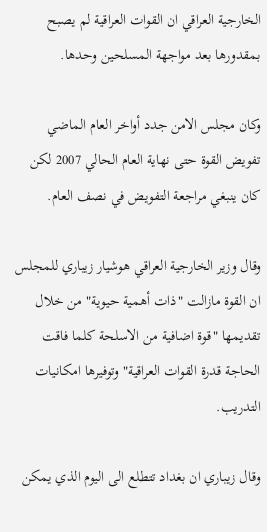الخارجية العراقي ان القوات العراقية لم يصبح بمقدورها بعد مواجهة المسلحين وحدها.

وكان مجلس الامن جدد أواخر العام الماضي تفويض القوة حتى نهاية العام الحالي 2007 لكن كان ينبغي مراجعة التفويض في نصف العام.

وقال وزير الخارجية العراقي هوشيار زيباري للمجلس ان القوة مازالت "ذات أهمية حيوية" من خلال تقديمها "قوة اضافية من الاسلحة كلما فاقت الحاجة قدرة القوات العراقية" وتوفيرها امكانيات التدريب.

وقال زيباري ان بغداد تتطلع الى اليوم الذي يمكن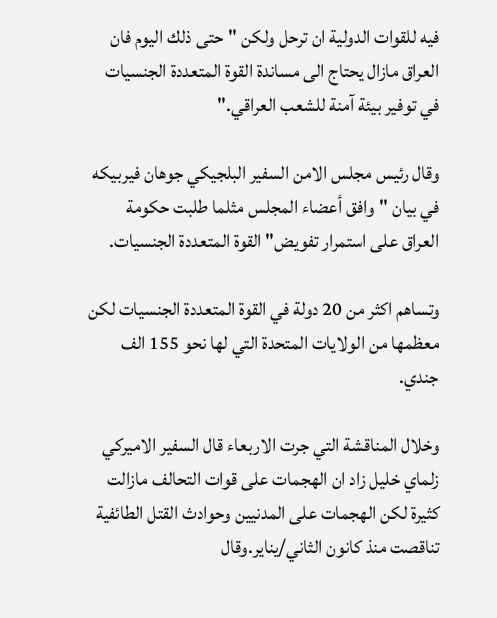فيه للقوات الدولية ان ترحل ولكن "حتى ذلك اليوم فان العراق مازال يحتاج الى مساندة القوة المتعددة الجنسيات في توفير بيئة آمنة للشعب العراقي."

وقال رئيس مجلس الامن السفير البلجيكي جوهان فيربيكه في بيان "وافق أعضاء المجلس مثلما طلبت حكومة العراق على استمرار تفويض" القوة المتعددة الجنسيات.

وتساهم اكثر من 20 دولة في القوة المتعددة الجنسيات لكن معظمها من الولايات المتحدة التي لها نحو 155 الف جندي.

وخلال المناقشة التي جرت الاربعاء قال السفير الاميركي زلماي خليل زاد ان الهجمات على قوات التحالف مازالت كثيرة لكن الهجمات على المدنيين وحوادث القتل الطائفية تناقصت منذ كانون الثاني/يناير.وقال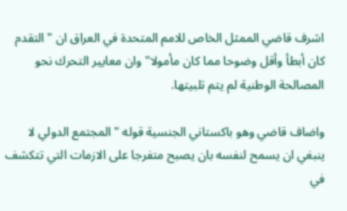اشرف قاضي الممثل الخاص للامم المتحدة في العراق ان "التقدم كان أبطأ وأقل وضوحا مما كان مأمولا" وان معايير التحرك نحو المصالحة الوطنية لم يتم تلبيتها.

واضاف قاضي وهو باكستاني الجنسية قوله "المجتمع الدولي لا ينبغي ان يسمح لنفسه بان يصبح متفرجا على الازمات التي تتكشف في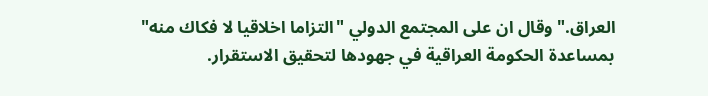العراق." وقال ان على المجتمع الدولي "التزاما اخلاقيا لا فكاك منه" بمساعدة الحكومة العراقية في جهودها لتحقيق الاستقرار.